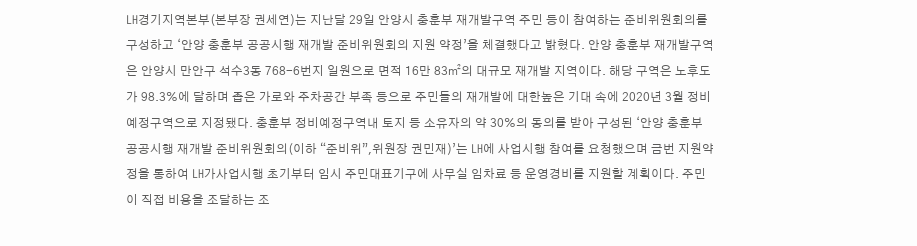LH경기지역본부(본부장 권세연)는 지난달 29일 안양시 충훈부 재개발구역 주민 등이 참여하는 준비위원회의를 구성하고 ‘안양 충훈부 공공시행 재개발 준비위원회의 지원 약정’을 체결했다고 밝혔다. 안양 충훈부 재개발구역은 안양시 만안구 석수3동 768-6번지 일원으로 면적 16만 83㎡의 대규모 재개발 지역이다. 해당 구역은 노후도가 98.3%에 달하며 좁은 가로와 주차공간 부족 등으로 주민들의 재개발에 대한높은 기대 속에 2020년 3월 정비예정구역으로 지정됐다. 충훈부 정비예정구역내 토지 등 소유자의 약 30%의 동의를 받아 구성된 ‘안양 충훈부 공공시행 재개발 준비위원회의(이하 “준비위”,위원장 권민재)’는 LH에 사업시행 참여를 요청했으며 금번 지원약정을 통하여 LH가사업시행 초기부터 임시 주민대표기구에 사무실 임차료 등 운영경비를 지원할 계획이다. 주민이 직접 비용을 조달하는 조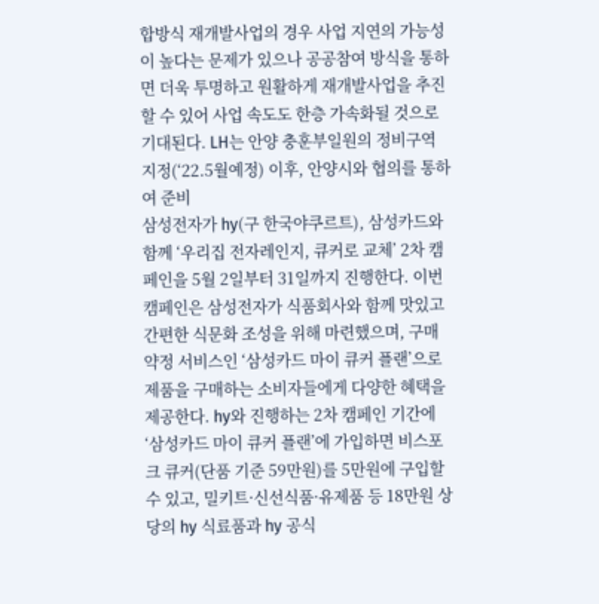합방식 재개발사업의 경우 사업 지연의 가능성이 높다는 문제가 있으나 공공참여 방식을 통하면 더욱 투명하고 원활하게 재개발사업을 추진할 수 있어 사업 속도도 한층 가속화될 것으로 기대된다. LH는 안양 충훈부일원의 정비구역 지정(‘22.5월예정) 이후, 안양시와 협의를 통하여 준비
삼성전자가 hy(구 한국야쿠르트), 삼성카드와 함께 ‘우리집 전자레인지, 큐커로 교체’ 2차 캠페인을 5월 2일부터 31일까지 진행한다. 이번 캠페인은 삼성전자가 식품회사와 함께 맛있고 간편한 식문화 조성을 위해 마련했으며, 구매 약정 서비스인 ‘삼성카드 마이 큐커 플랜’으로 제품을 구매하는 소비자들에게 다양한 혜택을 제공한다. hy와 진행하는 2차 캠페인 기간에 ‘삼성카드 마이 큐커 플랜’에 가입하면 비스포크 큐커(단품 기준 59만원)를 5만원에 구입할 수 있고, 밀키트·신선식품·유제품 등 18만원 상당의 hy 식료품과 hy 공식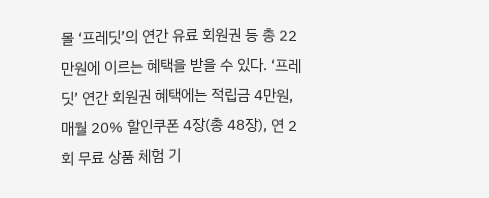몰 ‘프레딧’의 연간 유료 회원권 등 총 22만원에 이르는 혜택을 받을 수 있다. ‘프레딧’ 연간 회원권 혜택에는 적립금 4만원, 매월 20% 할인쿠폰 4장(총 48장), 연 2회 무료 상품 체험 기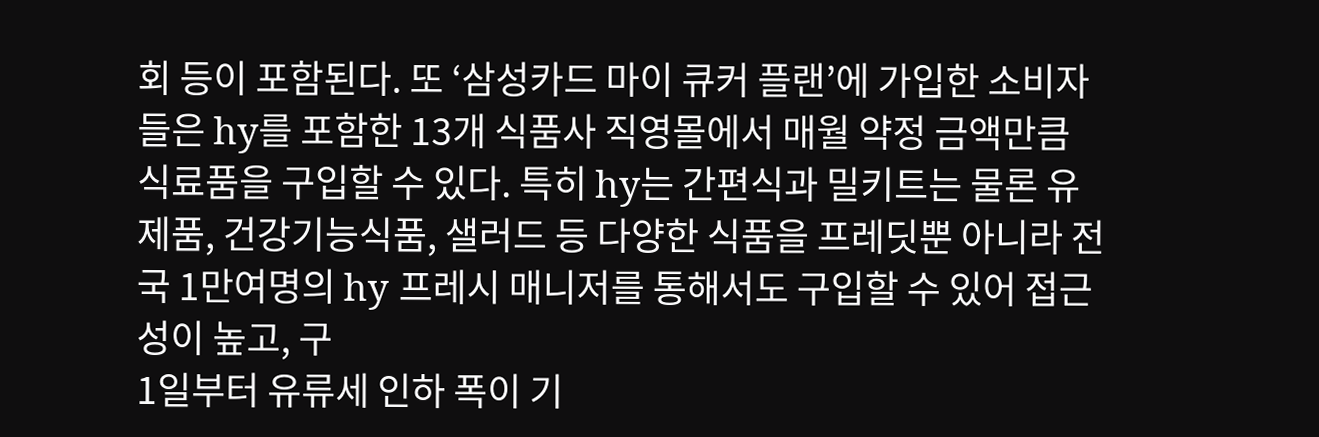회 등이 포함된다. 또 ‘삼성카드 마이 큐커 플랜’에 가입한 소비자들은 hy를 포함한 13개 식품사 직영몰에서 매월 약정 금액만큼 식료품을 구입할 수 있다. 특히 hy는 간편식과 밀키트는 물론 유제품, 건강기능식품, 샐러드 등 다양한 식품을 프레딧뿐 아니라 전국 1만여명의 hy 프레시 매니저를 통해서도 구입할 수 있어 접근성이 높고, 구
1일부터 유류세 인하 폭이 기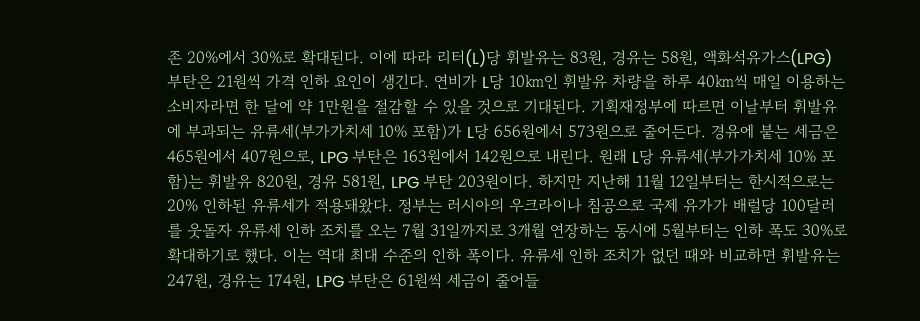존 20%에서 30%로 확대된다. 이에 따라 리터(L)당 휘발유는 83원, 경유는 58원, 액화석유가스(LPG) 부탄은 21원씩 가격 인하 요인이 생긴다. 연비가 L당 10㎞인 휘발유 차량을 하루 40㎞씩 매일 이용하는 소비자라면 한 달에 약 1만원을 절감할 수 있을 것으로 기대된다. 기획재정부에 따르면 이날부터 휘발유에 부과되는 유류세(부가가치세 10% 포함)가 L당 656원에서 573원으로 줄어든다. 경유에 붙는 세금은 465원에서 407원으로, LPG 부탄은 163원에서 142원으로 내린다. 원래 L당 유류세(부가가치세 10% 포함)는 휘발유 820원, 경유 581원, LPG 부탄 203원이다. 하지만 지난해 11월 12일부터는 한시적으로는 20% 인하된 유류세가 적용돼왔다. 정부는 러시아의 우크라이나 침공으로 국제 유가가 배럴당 100달러를 웃돌자 유류세 인하 조치를 오는 7월 31일까지로 3개월 연장하는 동시에 5월부터는 인하 폭도 30%로 확대하기로 했다. 이는 역대 최대 수준의 인하 폭이다. 유류세 인하 조치가 없던 때와 비교하면 휘발유는 247원, 경유는 174원, LPG 부탄은 61원씩 세금이 줄어들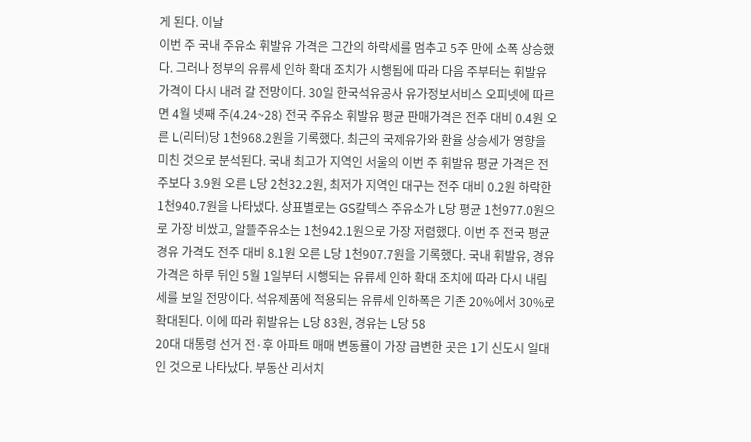게 된다. 이날
이번 주 국내 주유소 휘발유 가격은 그간의 하락세를 멈추고 5주 만에 소폭 상승했다. 그러나 정부의 유류세 인하 확대 조치가 시행됨에 따라 다음 주부터는 휘발유 가격이 다시 내려 갈 전망이다. 30일 한국석유공사 유가정보서비스 오피넷에 따르면 4월 넷째 주(4.24~28) 전국 주유소 휘발유 평균 판매가격은 전주 대비 0.4원 오른 L(리터)당 1천968.2원을 기록했다. 최근의 국제유가와 환율 상승세가 영향을 미친 것으로 분석된다. 국내 최고가 지역인 서울의 이번 주 휘발유 평균 가격은 전주보다 3.9원 오른 L당 2천32.2원, 최저가 지역인 대구는 전주 대비 0.2원 하락한 1천940.7원을 나타냈다. 상표별로는 GS칼텍스 주유소가 L당 평균 1천977.0원으로 가장 비쌌고, 알뜰주유소는 1천942.1원으로 가장 저렴했다. 이번 주 전국 평균 경유 가격도 전주 대비 8.1원 오른 L당 1천907.7원을 기록했다. 국내 휘발유, 경유 가격은 하루 뒤인 5월 1일부터 시행되는 유류세 인하 확대 조치에 따라 다시 내림세를 보일 전망이다. 석유제품에 적용되는 유류세 인하폭은 기존 20%에서 30%로 확대된다. 이에 따라 휘발유는 L당 83원, 경유는 L당 58
20대 대통령 선거 전·후 아파트 매매 변동률이 가장 급변한 곳은 1기 신도시 일대인 것으로 나타났다. 부동산 리서치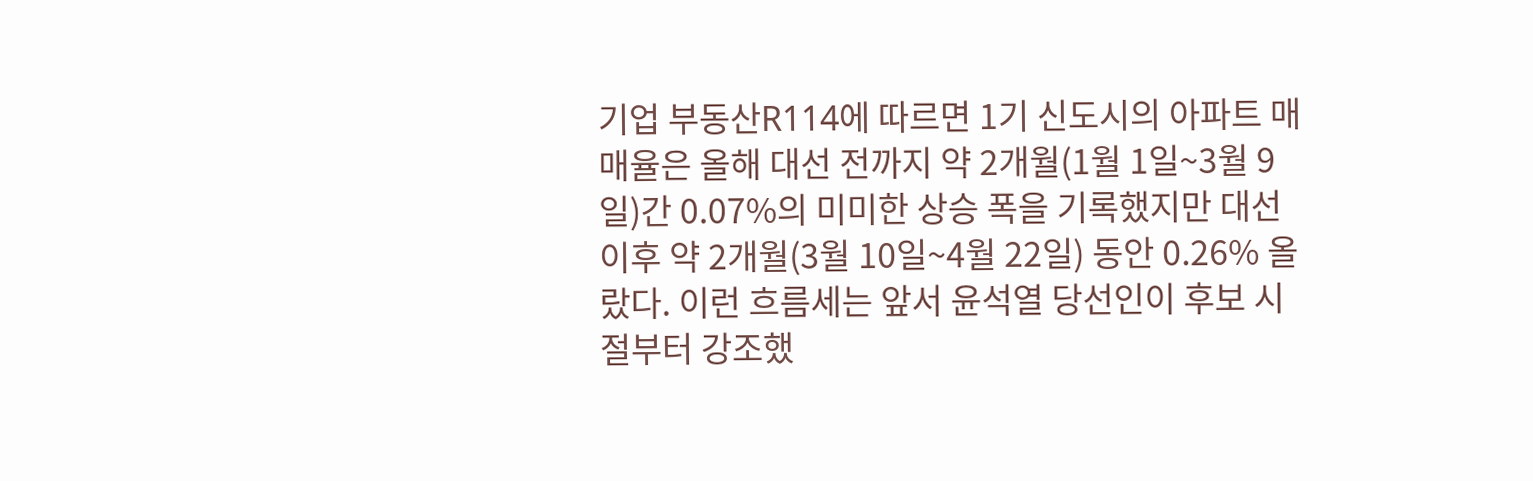기업 부동산R114에 따르면 1기 신도시의 아파트 매매율은 올해 대선 전까지 약 2개월(1월 1일~3월 9일)간 0.07%의 미미한 상승 폭을 기록했지만 대선 이후 약 2개월(3월 10일~4월 22일) 동안 0.26% 올랐다. 이런 흐름세는 앞서 윤석열 당선인이 후보 시절부터 강조했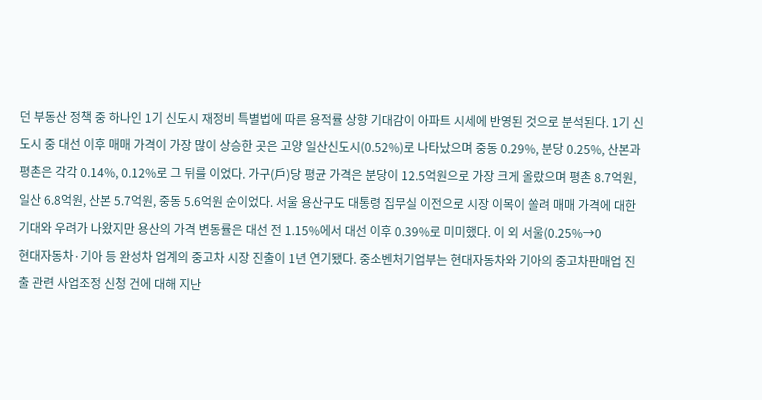던 부동산 정책 중 하나인 1기 신도시 재정비 특별법에 따른 용적률 상향 기대감이 아파트 시세에 반영된 것으로 분석된다. 1기 신도시 중 대선 이후 매매 가격이 가장 많이 상승한 곳은 고양 일산신도시(0.52%)로 나타났으며 중동 0.29%, 분당 0.25%, 산본과 평촌은 각각 0.14%, 0.12%로 그 뒤를 이었다. 가구(戶)당 평균 가격은 분당이 12.5억원으로 가장 크게 올랐으며 평촌 8.7억원, 일산 6.8억원, 산본 5.7억원, 중동 5.6억원 순이었다. 서울 용산구도 대통령 집무실 이전으로 시장 이목이 쏠려 매매 가격에 대한 기대와 우려가 나왔지만 용산의 가격 변동률은 대선 전 1.15%에서 대선 이후 0.39%로 미미했다. 이 외 서울(0.25%→0
현대자동차·기아 등 완성차 업계의 중고차 시장 진출이 1년 연기됐다. 중소벤처기업부는 현대자동차와 기아의 중고차판매업 진출 관련 사업조정 신청 건에 대해 지난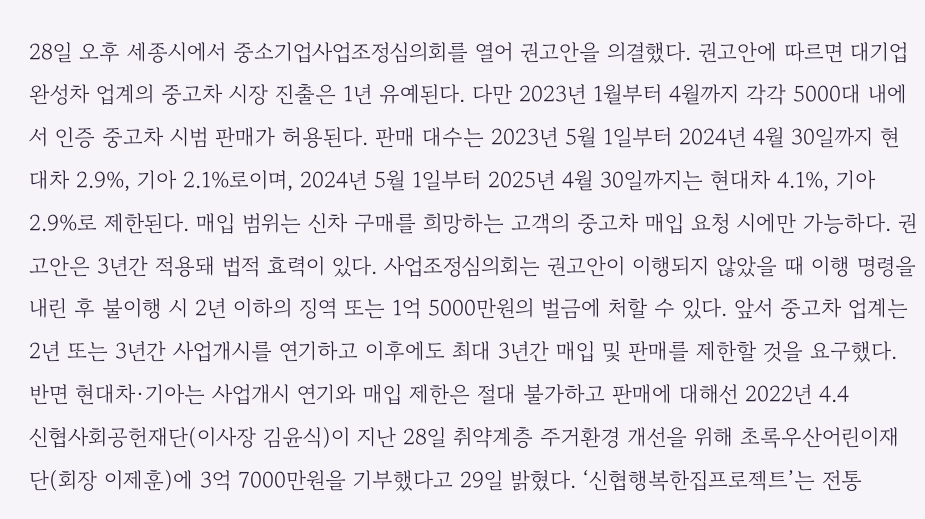28일 오후 세종시에서 중소기업사업조정심의회를 열어 권고안을 의결했다. 권고안에 따르면 대기업 완성차 업계의 중고차 시장 진출은 1년 유예된다. 다만 2023년 1월부터 4월까지 각각 5000대 내에서 인증 중고차 시범 판매가 허용된다. 판매 대수는 2023년 5월 1일부터 2024년 4월 30일까지 현대차 2.9%, 기아 2.1%로이며, 2024년 5월 1일부터 2025년 4월 30일까지는 현대차 4.1%, 기아 2.9%로 제한된다. 매입 범위는 신차 구매를 희망하는 고객의 중고차 매입 요청 시에만 가능하다. 권고안은 3년간 적용돼 법적 효력이 있다. 사업조정심의회는 권고안이 이행되지 않았을 때 이행 명령을 내린 후 불이행 시 2년 이하의 징역 또는 1억 5000만원의 벌금에 처할 수 있다. 앞서 중고차 업계는 2년 또는 3년간 사업개시를 연기하고 이후에도 최대 3년간 매입 및 판매를 제한할 것을 요구했다. 반면 현대차·기아는 사업개시 연기와 매입 제한은 절대 불가하고 판매에 대해선 2022년 4.4
신협사회공헌재단(이사장 김윤식)이 지난 28일 취약계층 주거환경 개선을 위해 초록우산어린이재단(회장 이제훈)에 3억 7000만원을 기부했다고 29일 밝혔다. ‘신협행복한집프로젝트’는 전통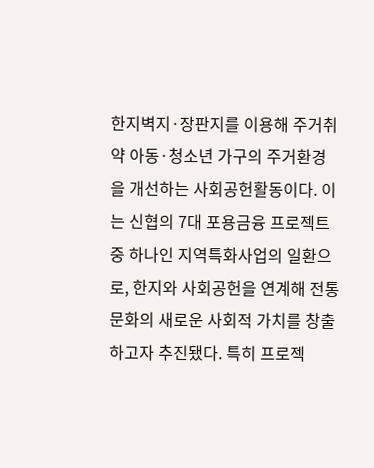한지벽지·장판지를 이용해 주거취약 아동·청소년 가구의 주거환경을 개선하는 사회공헌활동이다. 이는 신협의 7대 포용금융 프로젝트 중 하나인 지역특화사업의 일환으로, 한지와 사회공헌을 연계해 전통문화의 새로운 사회적 가치를 창출하고자 추진됐다. 특히 프로젝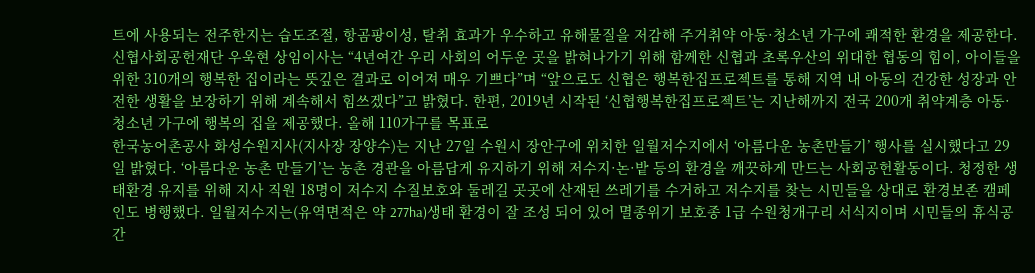트에 사용되는 전주한지는 습도조절, 항곰팡이성, 탈취 효과가 우수하고 유해물질을 저감해 주거취약 아동·청소년 가구에 쾌적한 환경을 제공한다. 신협사회공헌재단 우욱현 상임이사는 “4년여간 우리 사회의 어두운 곳을 밝혀나가기 위해 함께한 신협과 초록우산의 위대한 협동의 힘이, 아이들을 위한 310개의 행복한 집이라는 뜻깊은 결과로 이어져 매우 기쁘다”며 “앞으로도 신협은 행복한집프로젝트를 통해 지역 내 아동의 건강한 성장과 안전한 생활을 보장하기 위해 계속해서 힘쓰겠다”고 밝혔다. 한편, 2019년 시작된 ‘신협행복한집프로젝트’는 지난해까지 전국 200개 취약계층 아동·청소년 가구에 행복의 집을 제공했다. 올해 110가구를 목표로
한국농어촌공사 화성수원지사(지사장 장양수)는 지난 27일 수원시 장안구에 위치한 일월저수지에서 ‘아름다운 농촌만들기’ 행사를 실시했다고 29일 밝혔다. ‘아름다운 농촌 만들기’는 농촌 경관을 아름답게 유지하기 위해 저수지·논·밭 등의 환경을 깨끗하게 만드는 사회공헌활동이다. 청정한 생태환경 유지를 위해 지사 직원 18명이 저수지 수질보호와 둘레길 곳곳에 산재된 쓰레기를 수거하고 저수지를 찾는 시민들을 상대로 환경보존 캠페인도 병행했다. 일월저수지는(유역면적은 약 277ha)생태 환경이 잘 조성 되어 있어 멸종위기 보호종 1급 수원청개구리 서식지이며 시민들의 휴식공간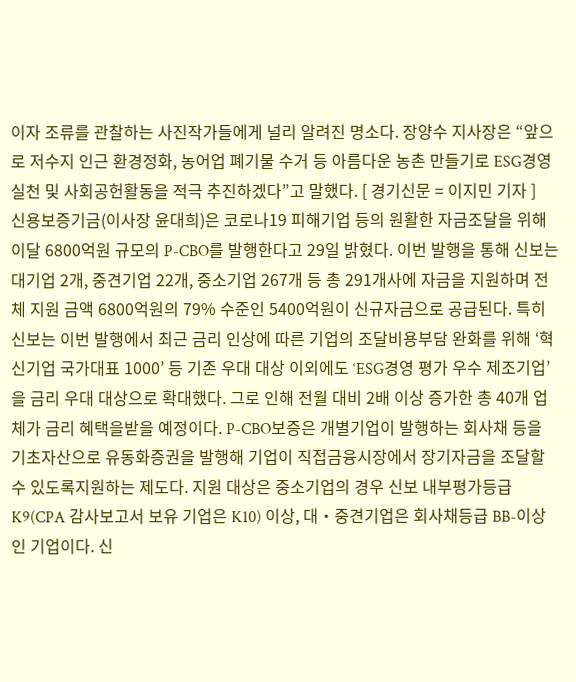이자 조류를 관찰하는 사진작가들에게 널리 알려진 명소다. 장양수 지사장은 “앞으로 저수지 인근 환경정화, 농어업 폐기물 수거 등 아름다운 농촌 만들기로 ESG경영 실천 및 사회공헌활동을 적극 추진하겠다”고 말했다. [ 경기신문 = 이지민 기자 ]
신용보증기금(이사장 윤대희)은 코로나19 피해기업 등의 원활한 자금조달을 위해 이달 6800억원 규모의 P-CBO를 발행한다고 29일 밝혔다. 이번 발행을 통해 신보는 대기업 2개, 중견기업 22개, 중소기업 267개 등 총 291개사에 자금을 지원하며 전체 지원 금액 6800억원의 79% 수준인 5400억원이 신규자금으로 공급된다. 특히 신보는 이번 발행에서 최근 금리 인상에 따른 기업의 조달비용부담 완화를 위해 ‘혁신기업 국가대표 1000’ 등 기존 우대 대상 이외에도 ‘ESG경영 평가 우수 제조기업’을 금리 우대 대상으로 확대했다. 그로 인해 전월 대비 2배 이상 증가한 총 40개 업체가 금리 혜택을받을 예정이다. P-CBO보증은 개별기업이 발행하는 회사채 등을 기초자산으로 유동화증권을 발행해 기업이 직접금융시장에서 장기자금을 조달할 수 있도록지원하는 제도다. 지원 대상은 중소기업의 경우 신보 내부평가등급K9(CPA 감사보고서 보유 기업은 K10) 이상, 대・중견기업은 회사채등급 BB-이상인 기업이다. 신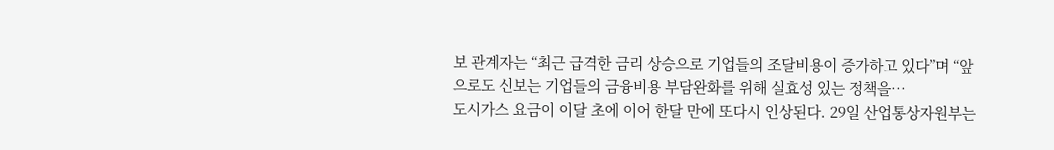보 관계자는 “최근 급격한 금리 상승으로 기업들의 조달비용이 증가하고 있다”며 “앞으로도 신보는 기업들의 금융비용 부담완화를 위해 실효성 있는 정책을…
도시가스 요금이 이달 초에 이어 한달 만에 또다시 인상된다. 29일 산업통상자원부는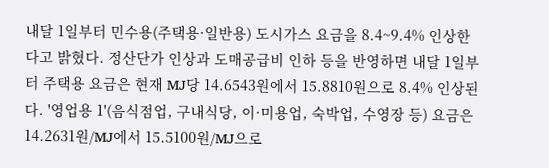내달 1일부터 민수용(주택용·일반용) 도시가스 요금을 8.4~9.4% 인상한다고 밝혔다. 정산단가 인상과 도매공급비 인하 등을 반영하면 내달 1일부터 주택용 요금은 현재 MJ당 14.6543원에서 15.8810원으로 8.4% 인상된다. '영업용 1'(음식점업, 구내식당, 이·미용업, 숙박업, 수영장 등) 요금은 14.2631원/MJ에서 15.5100원/MJ으로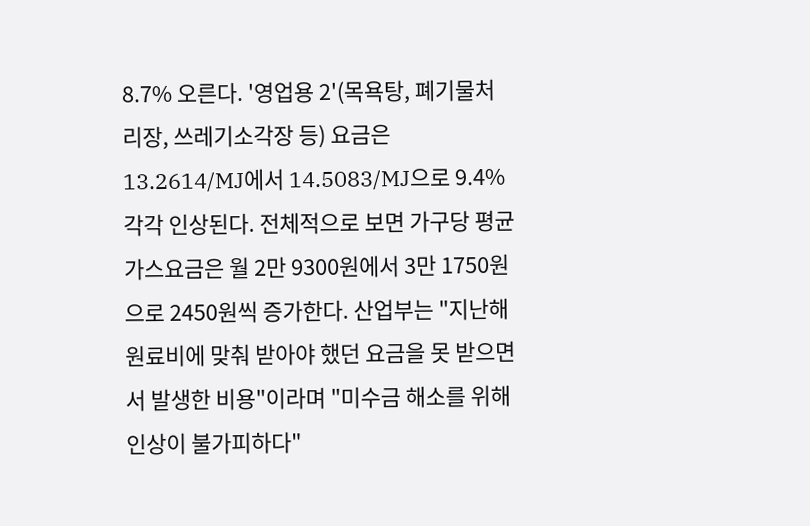8.7% 오른다. '영업용 2'(목욕탕, 폐기물처리장, 쓰레기소각장 등) 요금은 13.2614/MJ에서 14.5083/MJ으로 9.4% 각각 인상된다. 전체적으로 보면 가구당 평균 가스요금은 월 2만 9300원에서 3만 1750원으로 2450원씩 증가한다. 산업부는 "지난해 원료비에 맞춰 받아야 했던 요금을 못 받으면서 발생한 비용"이라며 "미수금 해소를 위해 인상이 불가피하다"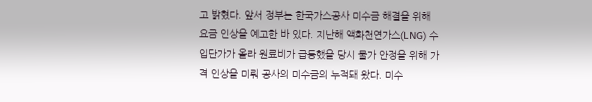고 밝혔다. 앞서 정부는 한국가스공사 미수금 해결을 위해 요금 인상을 예고한 바 있다. 지난해 액화천연가스(LNG) 수입단가가 올라 원료비가 급등했을 당시 물가 안정을 위해 가격 인상을 미뤄 공사의 미수금의 누적돼 왔다. 미수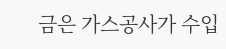금은 가스공사가 수입